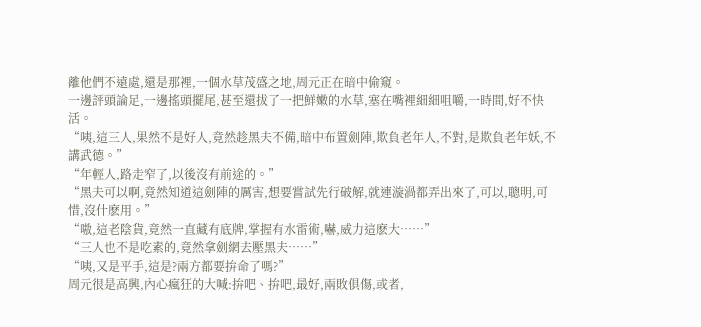離他們不遠處,還是那裡,一個水草茂盛之地,周元正在暗中偷窺。
一邊評頭論足,一邊搖頭擺尾,甚至還拔了一把鮮嫩的水草,塞在嘴裡細細咀嚼,一時間,好不快活。
“咦,這三人,果然不是好人,竟然趁黑夫不備,暗中布置劍陣,欺負老年人,不對,是欺負老年妖,不講武德。”
“年輕人,路走窄了,以後沒有前途的。”
“黑夫可以啊,竟然知道這劍陣的厲害,想要嘗試先行破解,就連漩渦都弄出來了,可以,聰明,可惜,沒什麽用。”
“嗷,這老陰貨,竟然一直藏有底牌,掌握有水雷術,嚇,威力這麽大……”
“三人也不是吃素的,竟然拿劍網去壓黑夫……”
“咦,又是平手,這是?兩方都要拚命了嗎?”
周元很是高興,內心瘋狂的大喊:拚吧、拚吧,最好,兩敗俱傷,或者,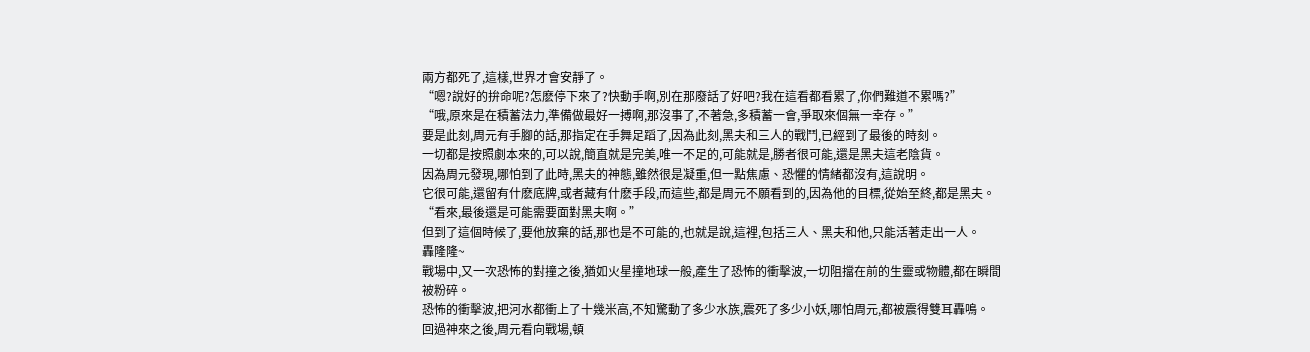兩方都死了,這樣,世界才會安靜了。
“嗯?說好的拚命呢?怎麽停下來了?快動手啊,別在那廢話了好吧?我在這看都看累了,你們難道不累嗎?”
“哦,原來是在積蓄法力,準備做最好一搏啊,那沒事了,不著急,多積蓄一會,爭取來個無一幸存。”
要是此刻,周元有手腳的話,那指定在手舞足蹈了,因為此刻,黑夫和三人的戰鬥,已經到了最後的時刻。
一切都是按照劇本來的,可以說,簡直就是完美,唯一不足的,可能就是,勝者很可能,還是黑夫這老陰貨。
因為周元發現,哪怕到了此時,黑夫的神態,雖然很是凝重,但一點焦慮、恐懼的情緒都沒有,這說明。
它很可能,還留有什麽底牌,或者藏有什麽手段,而這些,都是周元不願看到的,因為他的目標,從始至終,都是黑夫。
“看來,最後還是可能需要面對黑夫啊。”
但到了這個時候了,要他放棄的話,那也是不可能的,也就是說,這裡,包括三人、黑夫和他,只能活著走出一人。
轟隆隆~
戰場中,又一次恐怖的對撞之後,猶如火星撞地球一般,產生了恐怖的衝擊波,一切阻擋在前的生靈或物體,都在瞬間被粉碎。
恐怖的衝擊波,把河水都衝上了十幾米高,不知驚動了多少水族,震死了多少小妖,哪怕周元,都被震得雙耳轟鳴。
回過神來之後,周元看向戰場,頓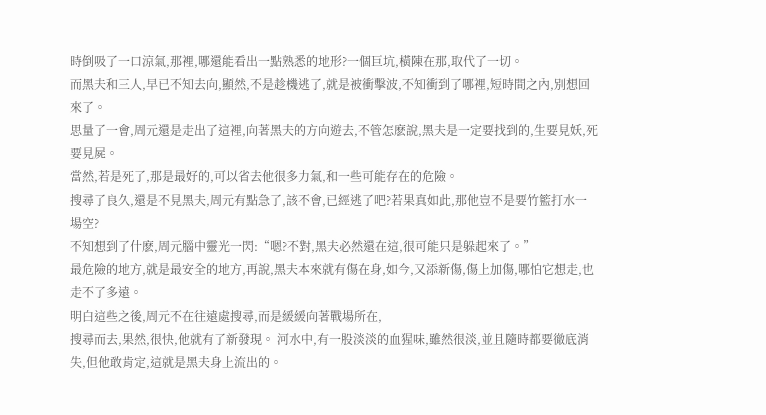時倒吸了一口涼氣,那裡,哪還能看出一點熟悉的地形?一個巨坑,橫陳在那,取代了一切。
而黑夫和三人,早已不知去向,顯然,不是趁機逃了,就是被衝擊波,不知衝到了哪裡,短時間之內,別想回來了。
思量了一會,周元還是走出了這裡,向著黑夫的方向遊去,不管怎麽說,黑夫是一定要找到的,生要見妖,死要見屍。
當然,若是死了,那是最好的,可以省去他很多力氣,和一些可能存在的危險。
搜尋了良久,還是不見黑夫,周元有點急了,該不會,已經逃了吧?若果真如此,那他豈不是要竹籃打水一場空?
不知想到了什麽,周元腦中靈光一閃:“嗯?不對,黑夫必然還在這,很可能只是躲起來了。”
最危險的地方,就是最安全的地方,再說,黑夫本來就有傷在身,如今,又添新傷,傷上加傷,哪怕它想走,也走不了多遠。
明白這些之後,周元不在往遠處搜尋,而是緩緩向著戰場所在,
搜尋而去,果然,很快,他就有了新發現。 河水中,有一股淡淡的血猩味,雖然很淡,並且隨時都要徹底消失,但他敢肯定,這就是黑夫身上流出的。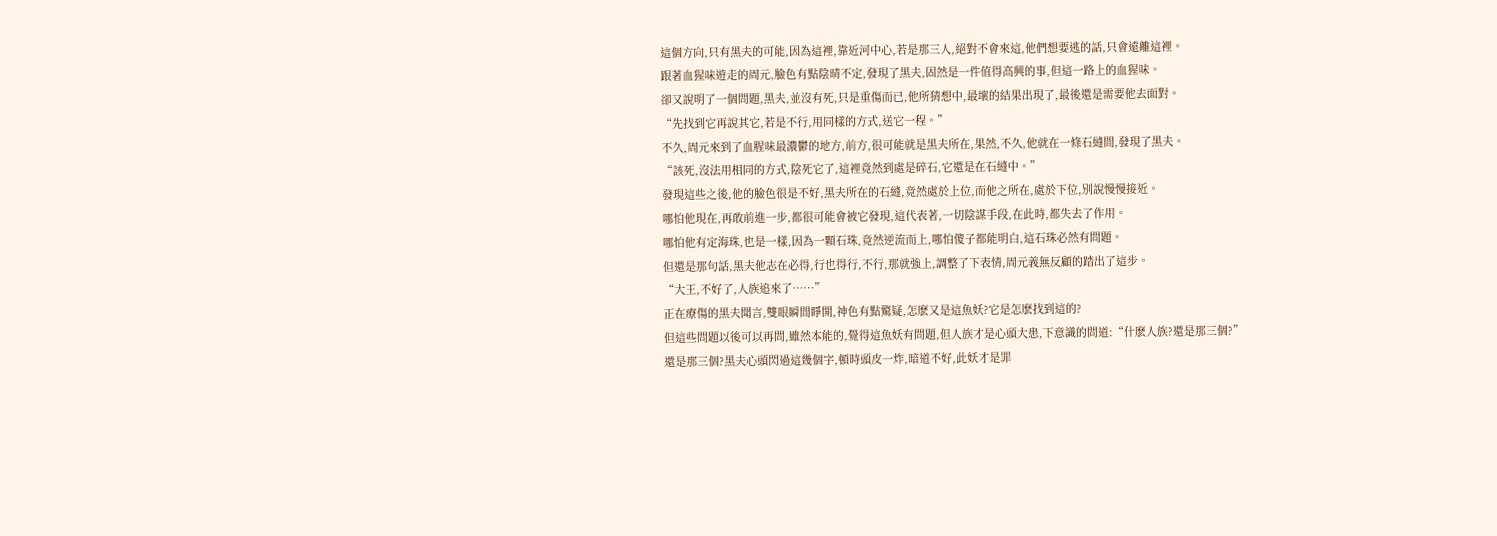這個方向,只有黑夫的可能,因為這裡,靠近河中心,若是那三人,絕對不會來這,他們想要逃的話,只會遠離這裡。
跟著血猩味遊走的周元,臉色有點陰晴不定,發現了黑夫,固然是一件值得高興的事,但這一路上的血猩味。
卻又說明了一個問題,黑夫,並沒有死,只是重傷而已,他所猜想中,最壞的結果出現了,最後還是需要他去面對。
“先找到它再說其它,若是不行,用同樣的方式,送它一程。”
不久,周元來到了血腥味最濃鬱的地方,前方,很可能就是黑夫所在,果然,不久,他就在一條石縫間,發現了黑夫。
“該死,沒法用相同的方式,陰死它了,這裡竟然到處是碎石,它還是在石縫中。”
發現這些之後,他的臉色很是不好,黑夫所在的石縫,竟然處於上位,而他之所在,處於下位,別說慢慢接近。
哪怕他現在,再敢前進一步,都很可能會被它發現,這代表著,一切陰謀手段,在此時,都失去了作用。
哪怕他有定海珠,也是一樣,因為一顆石珠,竟然逆流而上,哪怕傻子都能明白,這石珠必然有問題。
但還是那句話,黑夫他志在必得,行也得行,不行,那就強上,調整了下表情,周元義無反顧的踏出了這步。
“大王,不好了,人族追來了……”
正在療傷的黑夫聞言,雙眼瞬間睜開,神色有點驚疑,怎麽又是這魚妖?它是怎麽找到這的?
但這些問題以後可以再問,雖然本能的,覺得這魚妖有問題,但人族才是心頭大患,下意識的問道:“什麽人族?還是那三個?”
還是那三個?黑夫心頭閃過這幾個字,頓時頭皮一炸,暗道不好,此妖才是罪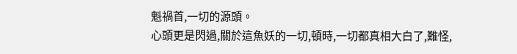魁禍首,一切的源頭。
心頭更是閃過,關於這魚妖的一切,頓時,一切都真相大白了,難怪,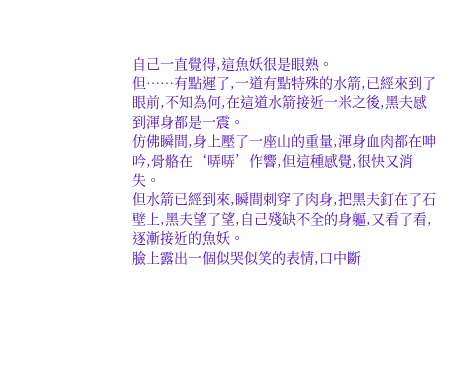自己一直覺得,這魚妖很是眼熟。
但……有點遲了,一道有點特殊的水箭,已經來到了眼前,不知為何,在這道水箭接近一米之後,黑夫感到渾身都是一震。
仿佛瞬間,身上壓了一座山的重量,渾身血肉都在呻吟,骨骼在‘哢哢’作響,但這種感覺,很快又消失。
但水箭已經到來,瞬間刺穿了肉身,把黑夫釘在了石壁上,黑夫望了望,自己殘缺不全的身軀,又看了看,逐漸接近的魚妖。
臉上露出一個似哭似笑的表情,口中斷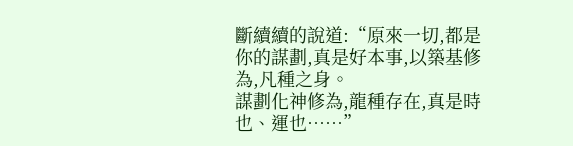斷續續的說道:“原來一切,都是你的謀劃,真是好本事,以築基修為,凡種之身。
謀劃化神修為,龍種存在,真是時也、運也……”